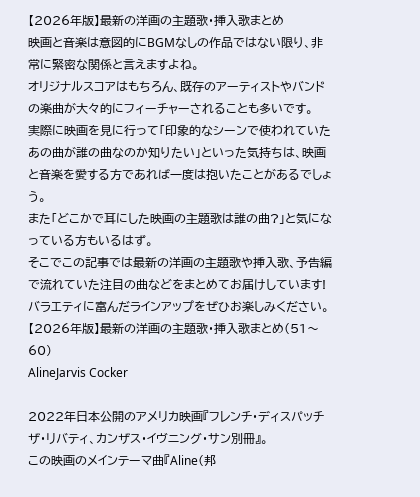【2026年版】最新の洋画の主題歌・挿入歌まとめ
映画と音楽は意図的にBGMなしの作品ではない限り、非常に緊密な関係と言えますよね。
オリジナルスコアはもちろん、既存のアーティストやバンドの楽曲が大々的にフィーチャーされることも多いです。
実際に映画を見に行って「印象的なシーンで使われていたあの曲が誰の曲なのか知りたい」といった気持ちは、映画と音楽を愛する方であれば一度は抱いたことがあるでしょう。
また「どこかで耳にした映画の主題歌は誰の曲?」と気になっている方もいるはず。
そこでこの記事では最新の洋画の主題歌や挿入歌、予告編で流れていた注目の曲などをまとめてお届けしています!
バラエティに富んだラインアップをぜひお楽しみください。
【2026年版】最新の洋画の主題歌・挿入歌まとめ(51〜60)
AlineJarvis Cocker

2022年日本公開のアメリカ映画『フレンチ・ディスパッチ ザ・リバティ、カンザス・イヴニング・サン別冊』。
この映画のメインテーマ曲『Aline(邦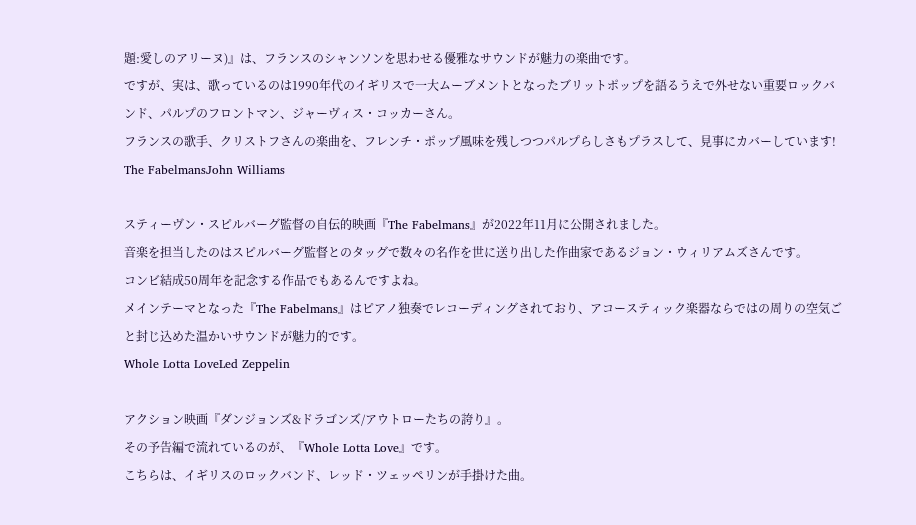題:愛しのアリーヌ)』は、フランスのシャンソンを思わせる優雅なサウンドが魅力の楽曲です。
ですが、実は、歌っているのは1990年代のイギリスで一大ムーブメントとなったブリットポップを語るうえで外せない重要ロックバンド、パルプのフロントマン、ジャーヴィス・コッカーさん。
フランスの歌手、クリストフさんの楽曲を、フレンチ・ポップ風味を残しつつパルプらしさもプラスして、見事にカバーしています!
The FabelmansJohn Williams

スティーヴン・スピルバーグ監督の自伝的映画『The Fabelmans』が2022年11月に公開されました。
音楽を担当したのはスピルバーグ監督とのタッグで数々の名作を世に送り出した作曲家であるジョン・ウィリアムズさんです。
コンビ結成50周年を記念する作品でもあるんですよね。
メインテーマとなった『The Fabelmans』はピアノ独奏でレコーディングされており、アコースティック楽器ならではの周りの空気ごと封じ込めた温かいサウンドが魅力的です。
Whole Lotta LoveLed Zeppelin

アクション映画『ダンジョンズ&ドラゴンズ/アウトローたちの誇り』。
その予告編で流れているのが、『Whole Lotta Love』です。
こちらは、イギリスのロックバンド、レッド・ツェッペリンが手掛けた曲。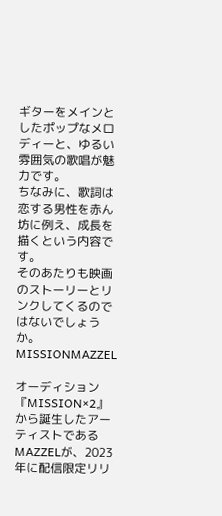ギターをメインとしたポップなメロディーと、ゆるい雰囲気の歌唱が魅力です。
ちなみに、歌詞は恋する男性を赤ん坊に例え、成長を描くという内容です。
そのあたりも映画のストーリーとリンクしてくるのではないでしょうか。
MISSIONMAZZEL

オーディション『MISSION×2』から誕生したアーティストであるMAZZELが、2023年に配信限定リリ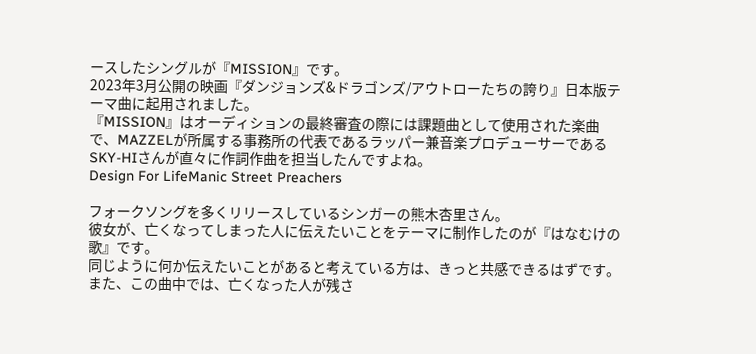ースしたシングルが『MISSION』です。
2023年3月公開の映画『ダンジョンズ&ドラゴンズ/アウトローたちの誇り』日本版テーマ曲に起用されました。
『MISSION』はオーディションの最終審査の際には課題曲として使用された楽曲で、MAZZELが所属する事務所の代表であるラッパー兼音楽プロデューサーであるSKY-HIさんが直々に作詞作曲を担当したんですよね。
Design For LifeManic Street Preachers

フォークソングを多くリリースしているシンガーの熊木杏里さん。
彼女が、亡くなってしまった人に伝えたいことをテーマに制作したのが『はなむけの歌』です。
同じように何か伝えたいことがあると考えている方は、きっと共感できるはずです。
また、この曲中では、亡くなった人が残さ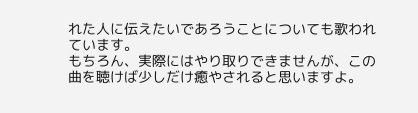れた人に伝えたいであろうことについても歌われています。
もちろん、実際にはやり取りできませんが、この曲を聴けば少しだけ癒やされると思いますよ。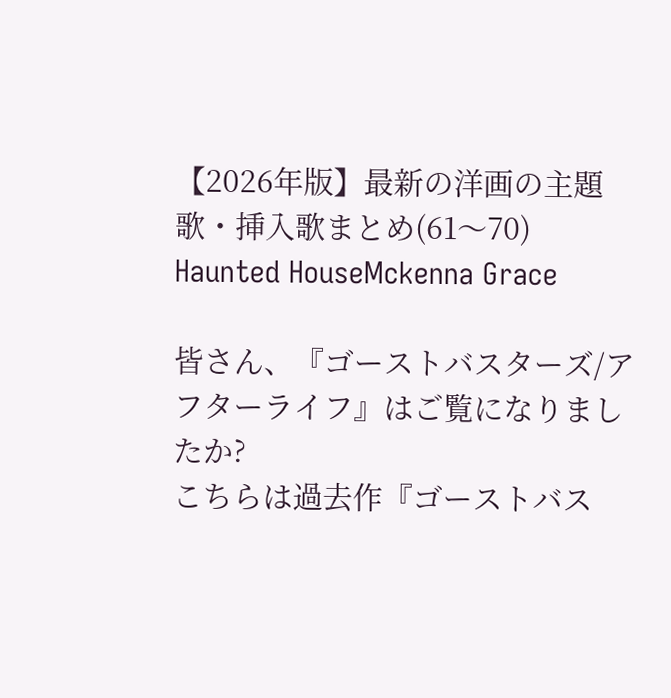【2026年版】最新の洋画の主題歌・挿入歌まとめ(61〜70)
Haunted HouseMckenna Grace

皆さん、『ゴーストバスターズ/アフターライフ』はご覧になりましたか?
こちらは過去作『ゴーストバス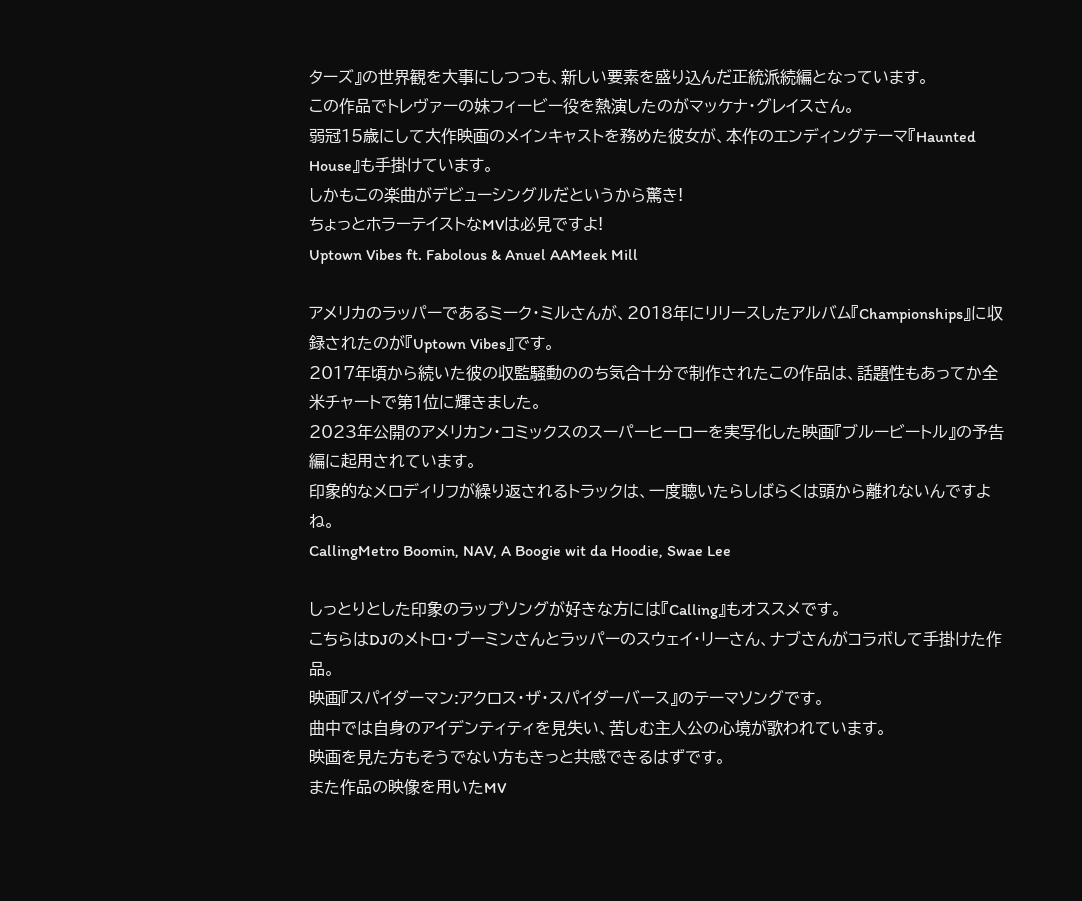ターズ』の世界観を大事にしつつも、新しい要素を盛り込んだ正統派続編となっています。
この作品でトレヴァーの妹フィービー役を熱演したのがマッケナ・グレイスさん。
弱冠15歳にして大作映画のメインキャストを務めた彼女が、本作のエンディングテーマ『Haunted House』も手掛けています。
しかもこの楽曲がデビューシングルだというから驚き!
ちょっとホラーテイストなMVは必見ですよ!
Uptown Vibes ft. Fabolous & Anuel AAMeek Mill

アメリカのラッパーであるミーク・ミルさんが、2018年にリリースしたアルバム『Championships』に収録されたのが『Uptown Vibes』です。
2017年頃から続いた彼の収監騒動ののち気合十分で制作されたこの作品は、話題性もあってか全米チャートで第1位に輝きました。
2023年公開のアメリカン・コミックスのスーパーヒーローを実写化した映画『ブルービートル』の予告編に起用されています。
印象的なメロディリフが繰り返されるトラックは、一度聴いたらしばらくは頭から離れないんですよね。
CallingMetro Boomin, NAV, A Boogie wit da Hoodie, Swae Lee

しっとりとした印象のラップソングが好きな方には『Calling』もオススメです。
こちらはDJのメトロ・ブーミンさんとラッパーのスウェイ・リーさん、ナブさんがコラボして手掛けた作品。
映画『スパイダーマン:アクロス・ザ・スパイダーバース』のテーマソングです。
曲中では自身のアイデンティティを見失い、苦しむ主人公の心境が歌われています。
映画を見た方もそうでない方もきっと共感できるはずです。
また作品の映像を用いたMV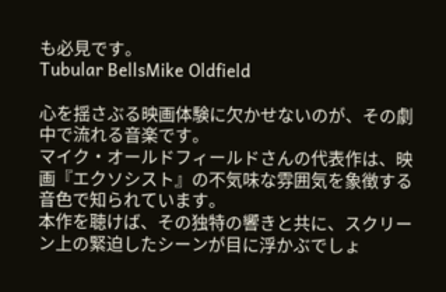も必見です。
Tubular BellsMike Oldfield

心を揺さぶる映画体験に欠かせないのが、その劇中で流れる音楽です。
マイク・オールドフィールドさんの代表作は、映画『エクソシスト』の不気味な雰囲気を象徴する音色で知られています。
本作を聴けば、その独特の響きと共に、スクリーン上の緊迫したシーンが目に浮かぶでしょ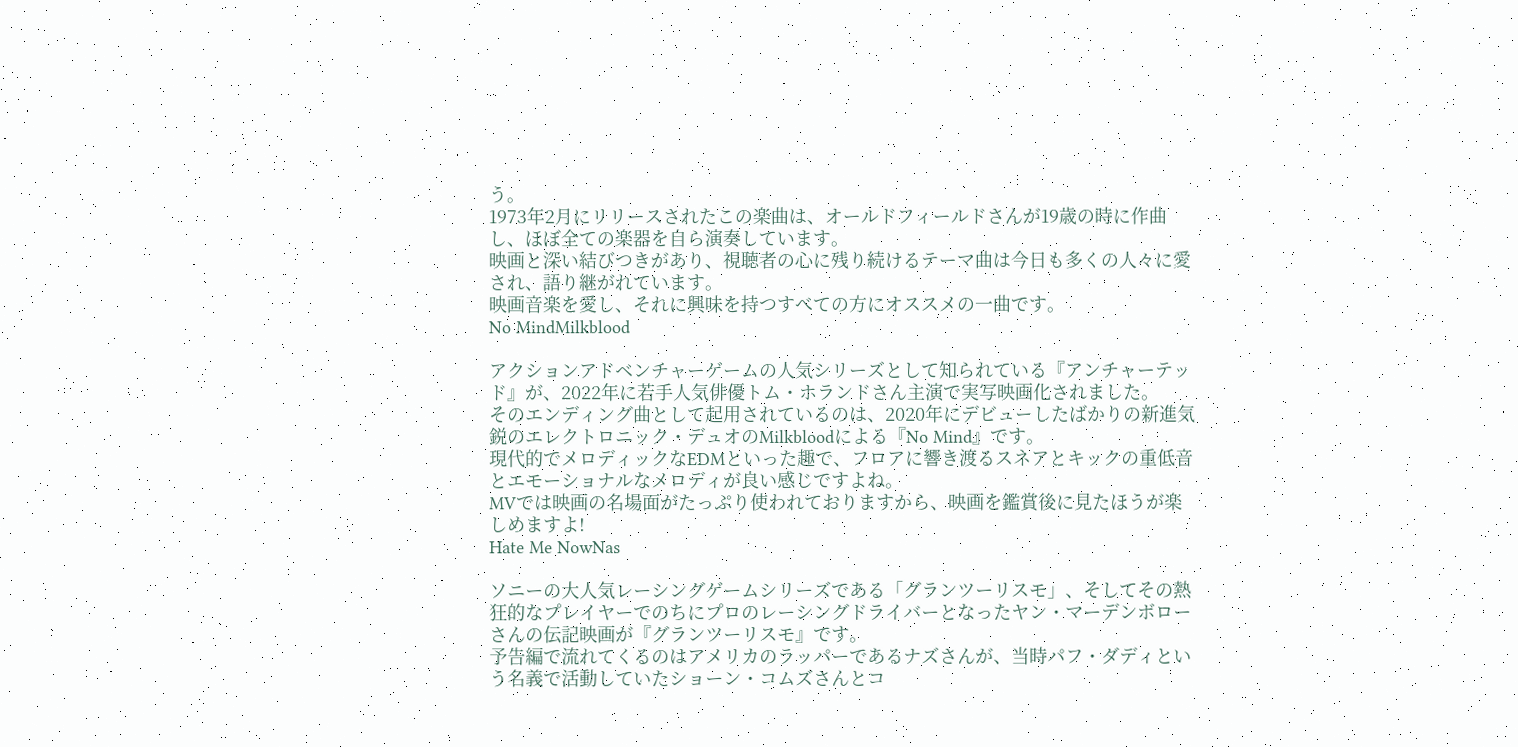う。
1973年2月にリリースされたこの楽曲は、オールドフィールドさんが19歳の時に作曲し、ほぼ全ての楽器を自ら演奏しています。
映画と深い結びつきがあり、視聴者の心に残り続けるテーマ曲は今日も多くの人々に愛され、語り継がれています。
映画音楽を愛し、それに興味を持つすべての方にオススメの一曲です。
No MindMilkblood

アクションアドベンチャーゲームの人気シリーズとして知られている『アンチャーテッド』が、2022年に若手人気俳優トム・ホランドさん主演で実写映画化されました。
そのエンディング曲として起用されているのは、2020年にデビューしたばかりの新進気鋭のエレクトロニック・デュオのMilkbloodによる『No Mind』です。
現代的でメロディックなEDMといった趣で、フロアに響き渡るスネアとキックの重低音とエモーショナルなメロディが良い感じですよね。
MVでは映画の名場面がたっぷり使われておりますから、映画を鑑賞後に見たほうが楽しめますよ!
Hate Me NowNas

ソニーの大人気レーシングゲームシリーズである「グランツーリスモ」、そしてその熱狂的なプレイヤーでのちにプロのレーシングドライバーとなったヤン・マーデンボローさんの伝記映画が『グランツーリスモ』です。
予告編で流れてくるのはアメリカのラッパーであるナズさんが、当時パフ・ダディという名義で活動していたショーン・コムズさんとコ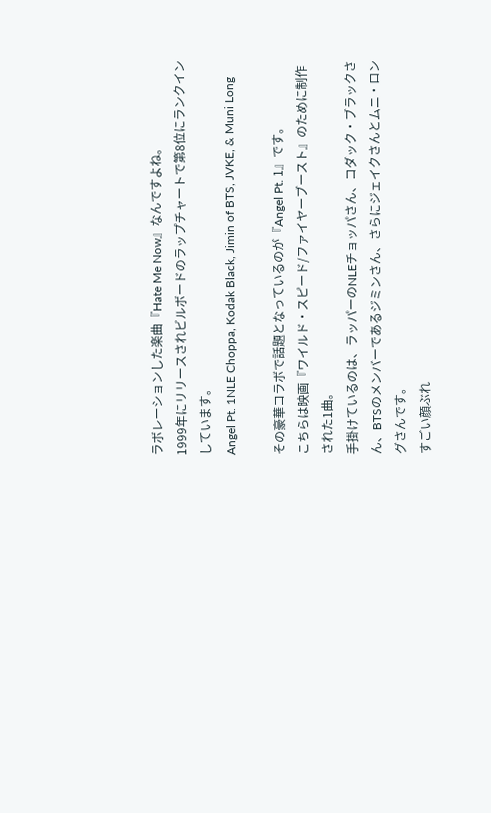ラボレーションした楽曲『Hate Me Now』なんですよね。
1999年にリリースされビルボードのラップチャートで第8位にランクインしています。
Angel Pt. 1NLE Choppa, Kodak Black, Jimin of BTS, JVKE, & Muni Long

その豪華コラボで話題となっているのが『Angel Pt. 1』です。
こちらは映画『ワイルド・スピード/ファイヤーブースト』のために制作された1曲。
手掛けているのは、ラッパーのNLEチョッパさん、コダック・ブラックさん、BTSのメンバーであるジミンさん、さらにジェイクさんとムニ・ロングさんです。
すごい顔ぶれ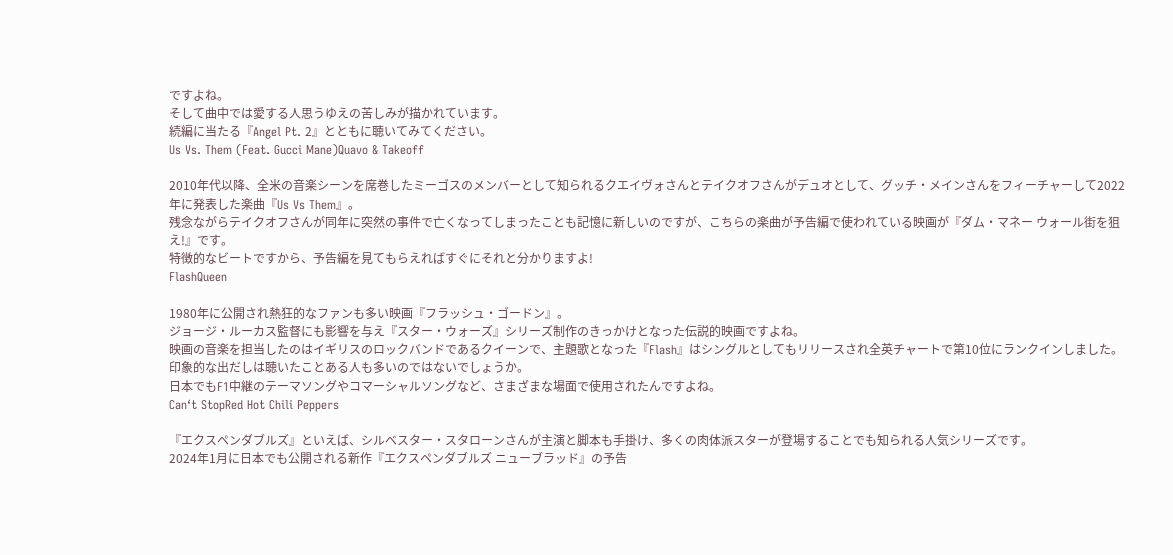ですよね。
そして曲中では愛する人思うゆえの苦しみが描かれています。
続編に当たる『Angel Pt. 2』とともに聴いてみてください。
Us Vs. Them (Feat. Gucci Mane)Quavo & Takeoff

2010年代以降、全米の音楽シーンを席巻したミーゴスのメンバーとして知られるクエイヴォさんとテイクオフさんがデュオとして、グッチ・メインさんをフィーチャーして2022年に発表した楽曲『Us Vs Them』。
残念ながらテイクオフさんが同年に突然の事件で亡くなってしまったことも記憶に新しいのですが、こちらの楽曲が予告編で使われている映画が『ダム・マネー ウォール街を狙え!』です。
特徴的なビートですから、予告編を見てもらえればすぐにそれと分かりますよ!
FlashQueen

1980年に公開され熱狂的なファンも多い映画『フラッシュ・ゴードン』。
ジョージ・ルーカス監督にも影響を与え『スター・ウォーズ』シリーズ制作のきっかけとなった伝説的映画ですよね。
映画の音楽を担当したのはイギリスのロックバンドであるクイーンで、主題歌となった『Flash』はシングルとしてもリリースされ全英チャートで第10位にランクインしました。
印象的な出だしは聴いたことある人も多いのではないでしょうか。
日本でもF1中継のテーマソングやコマーシャルソングなど、さまざまな場面で使用されたんですよね。
Can‘t StopRed Hot Chili Peppers

『エクスペンダブルズ』といえば、シルベスター・スタローンさんが主演と脚本も手掛け、多くの肉体派スターが登場することでも知られる人気シリーズです。
2024年1月に日本でも公開される新作『エクスペンダブルズ ニューブラッド』の予告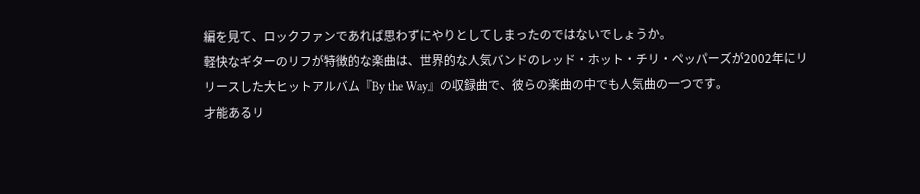編を見て、ロックファンであれば思わずにやりとしてしまったのではないでしょうか。
軽快なギターのリフが特徴的な楽曲は、世界的な人気バンドのレッド・ホット・チリ・ペッパーズが2002年にリリースした大ヒットアルバム『By the Way』の収録曲で、彼らの楽曲の中でも人気曲の一つです。
才能あるリ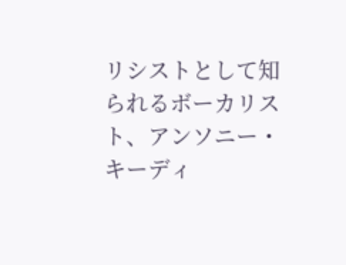リシストとして知られるボーカリスト、アンソニー・キーディ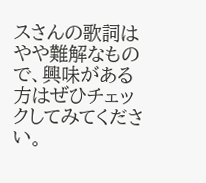スさんの歌詞はやや難解なもので、興味がある方はぜひチェックしてみてください。